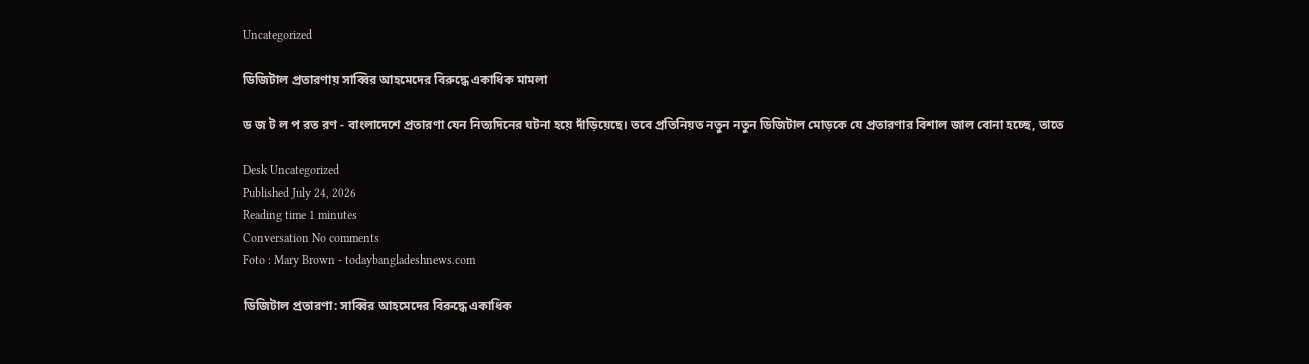Uncategorized

ডিজিটাল প্রতারণায় সাব্বির আহমেদের বিরুদ্ধে একাধিক মামলা

ড জ ট ল প রত রণ - বাংলাদেশে প্রতারণা যেন নিত্যদিনের ঘটনা হয়ে দাঁড়িয়েছে। তবে প্রতিনিয়ত নতুন নতুন ডিজিটাল মোড়কে যে প্রতারণার বিশাল জাল বোনা হচ্ছে, তাতে

Desk Uncategorized
Published July 24, 2026
Reading time 1 minutes
Conversation No comments
Foto : Mary Brown - todaybangladeshnews.com

ডিজিটাল প্রতারণা: সাব্বির আহমেদের বিরুদ্ধে একাধিক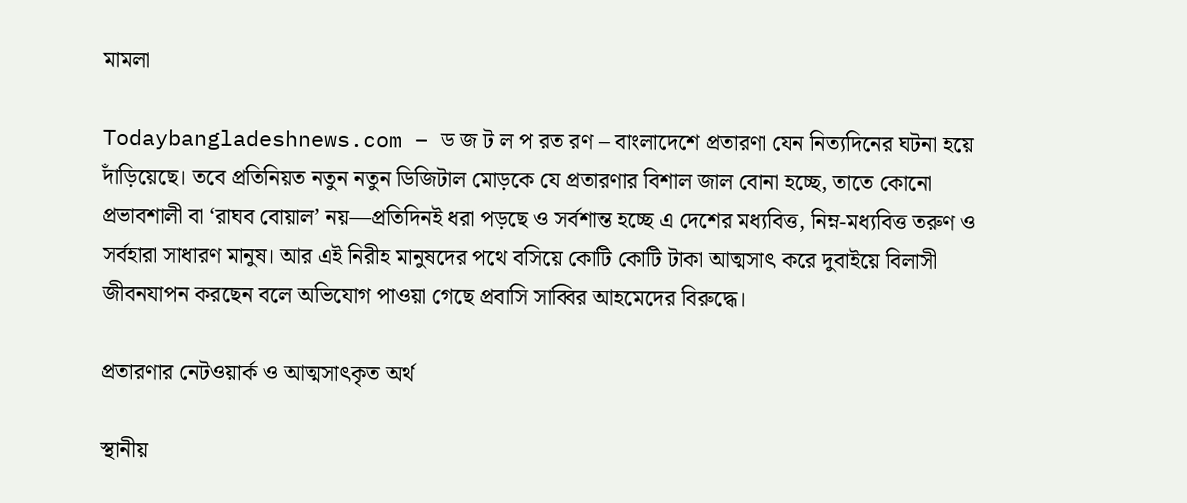মামলা

Todaybangladeshnews.com – ড জ ট ল প রত রণ – বাংলাদেশে প্রতারণা যেন নিত্যদিনের ঘটনা হয়ে দাঁড়িয়েছে। তবে প্রতিনিয়ত নতুন নতুন ডিজিটাল মোড়কে যে প্রতারণার বিশাল জাল বোনা হচ্ছে, তাতে কোনো প্রভাবশালী বা ‘রাঘব বোয়াল’ নয়—প্রতিদিনই ধরা পড়ছে ও সর্বশান্ত হচ্ছে এ দেশের মধ্যবিত্ত, নিম্ন-মধ্যবিত্ত তরুণ ও সর্বহারা সাধারণ মানুষ। আর এই নিরীহ মানুষদের পথে বসিয়ে কোটি কোটি টাকা আত্মসাৎ করে দুবাইয়ে বিলাসী জীবনযাপন করছেন বলে অভিযোগ পাওয়া গেছে প্রবাসি সাব্বির আহমেদের বিরুদ্ধে।

প্রতারণার নেটওয়ার্ক ও আত্মসাৎকৃত অর্থ

স্থানীয়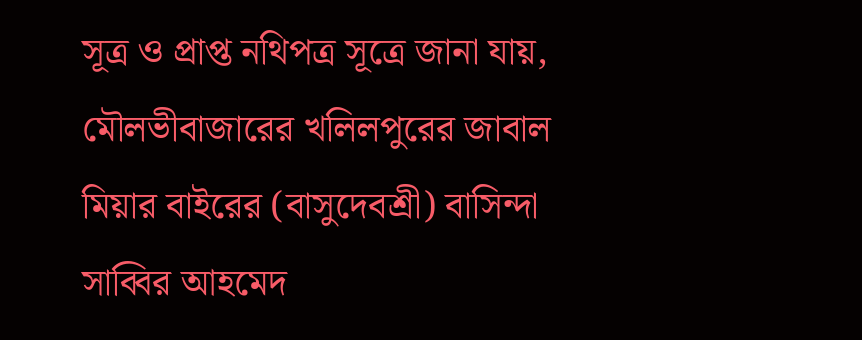সূত্র ও প্রাপ্ত নথিপত্র সূত্রে জানা যায়, মৌলভীবাজারের খলিলপুরের জাবাল মিয়ার বাইরের (বাসুদেবশ্রী) বাসিন্দা সাব্বির আহমেদ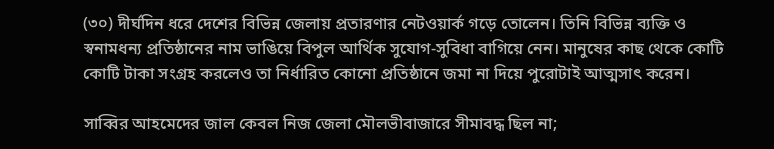(৩০) দীর্ঘদিন ধরে দেশের বিভিন্ন জেলায় প্রতারণার নেটওয়ার্ক গড়ে তোলেন। তিনি বিভিন্ন ব্যক্তি ও স্বনামধন্য প্রতিষ্ঠানের নাম ভাঙিয়ে বিপুল আর্থিক সুযোগ-সুবিধা বাগিয়ে নেন। মানুষের কাছ থেকে কোটি কোটি টাকা সংগ্রহ করলেও তা নির্ধারিত কোনো প্রতিষ্ঠানে জমা না দিয়ে পুরোটাই আত্মসাৎ করেন।

সাব্বির আহমেদের জাল কেবল নিজ জেলা মৌলভীবাজারে সীমাবদ্ধ ছিল না;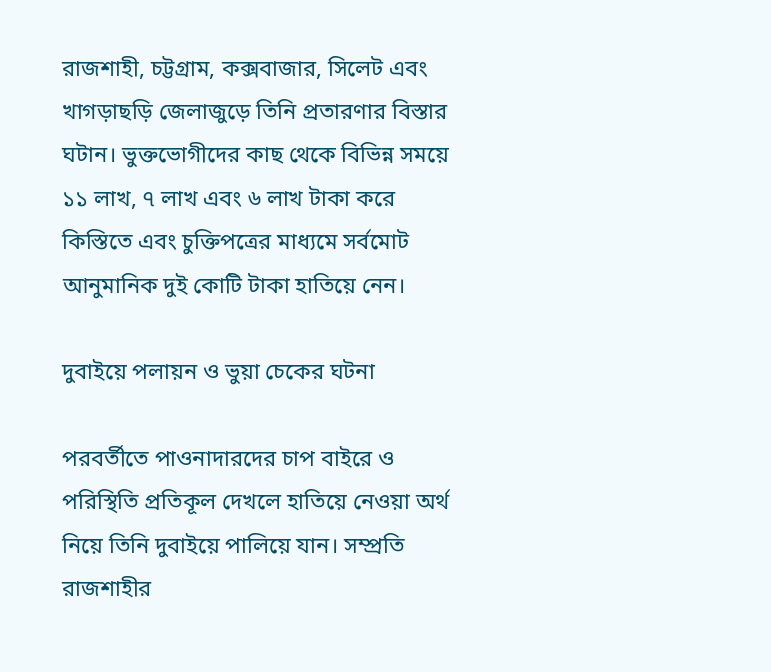রাজশাহী, চট্টগ্রাম, কক্সবাজার, সিলেট এবং খাগড়াছড়ি জেলাজুড়ে তিনি প্রতারণার বিস্তার ঘটান। ভুক্তভোগীদের কাছ থেকে বিভিন্ন সময়ে ১১ লাখ, ৭ লাখ এবং ৬ লাখ টাকা করে কিস্তিতে এবং চুক্তিপত্রের মাধ্যমে সর্বমোট আনুমানিক দুই কোটি টাকা হাতিয়ে নেন।

দুবাইয়ে পলায়ন ও ভুয়া চেকের ঘটনা

পরবর্তীতে পাওনাদারদের চাপ বাইরে ও পরিস্থিতি প্রতিকূল দেখলে হাতিয়ে নেওয়া অর্থ নিয়ে তিনি দুবাইয়ে পালিয়ে যান। সম্প্রতি রাজশাহীর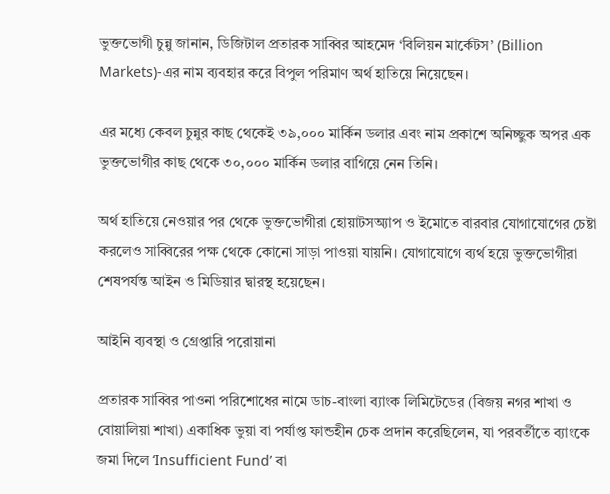ভুক্তভোগী চুন্নু জানান, ডিজিটাল প্রতারক সাব্বির আহমেদ ‘বিলিয়ন মার্কেটস’ (Billion Markets)-এর নাম ব্যবহার করে বিপুল পরিমাণ অর্থ হাতিয়ে নিয়েছেন।

এর মধ্যে কেবল চুন্নুর কাছ থেকেই ৩৯,০০০ মার্কিন ডলার এবং নাম প্রকাশে অনিচ্ছুক অপর এক ভুক্তভোগীর কাছ থেকে ৩০,০০০ মার্কিন ডলার বাগিয়ে নেন তিনি।

অর্থ হাতিয়ে নেওয়ার পর থেকে ভুক্তভোগীরা হোয়াটসঅ্যাপ ও ইমোতে বারবার যোগাযোগের চেষ্টা করলেও সাব্বিরের পক্ষ থেকে কোনো সাড়া পাওয়া যায়নি। যোগাযোগে ব্যর্থ হয়ে ভুক্তভোগীরা শেষপর্যন্ত আইন ও মিডিয়ার দ্বারস্থ হয়েছেন।

আইনি ব্যবস্থা ও গ্রেপ্তারি পরোয়ানা

প্রতারক সাব্বির পাওনা পরিশোধের নামে ডাচ-বাংলা ব্যাংক লিমিটেডের (বিজয় নগর শাখা ও বোয়ালিয়া শাখা) একাধিক ভুয়া বা পর্যাপ্ত ফান্ডহীন চেক প্রদান করেছিলেন, যা পরবর্তীতে ব্যাংকে জমা দিলে ‘Insufficient Fund’ বা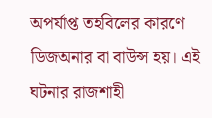অপর্যাপ্ত তহবিলের কারণে ডিজঅনার বা বাউন্স হয়। এই ঘটনার রাজশাহী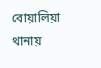বোয়ালিয়া থানায়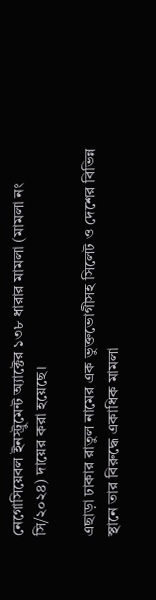নেগোসিয়েবল ইনস্ট্রুমেন্ট অ্যাক্টের ১৩৮ ধারার মামলা (মামলা নং সি/২০২৪) দায়ের করা হয়েছে।

এছাড়া ঢাকার রাতুল নামের এক ভুক্তভোগীসহ সিলেট ও দেশের বিভিন্ন স্থানে তার বিরুদ্ধে একাধিক মামলা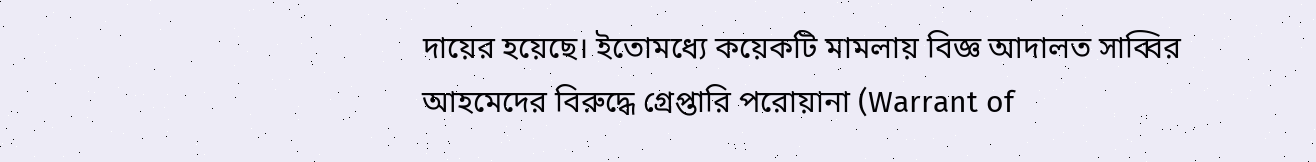দায়ের হয়েছে। ইতোমধ্যে কয়েকটি মামলায় বিজ্ঞ আদালত সাব্বির আহমেদের বিরুদ্ধে গ্রেপ্তারি পরোয়ানা (Warrant of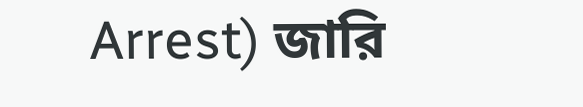Arrest) জারি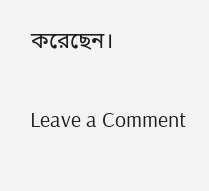করেছেন।

Leave a Comment